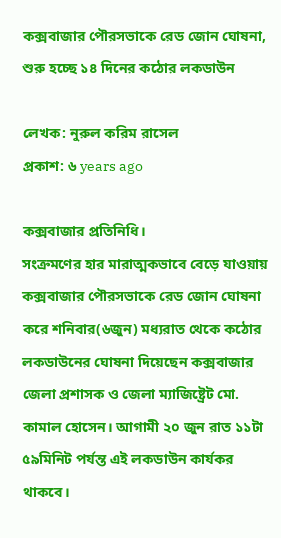কক্সবাজার পৌরসভাকে রেড জোন ঘোষনা, শুরু হচ্ছে ১৪ দিনের কঠোর লকডাউন

লেখক: নুরুল করিম রাসেল
প্রকাশ: ৬ years ago

কক্সবাজার প্রতিনিধি।
সংক্রমণের হার মারাত্মকভাবে বেড়ে যাওয়ায় কক্সবাজার পৌরসভাকে রেড জোন ঘোষনা করে শনিবার(৬জুন) মধ্যরাত থেকে কঠোর লকডাউনের ঘোষনা দিয়েছেন কক্সবাজার জেলা প্রশাসক ও জেলা ম্যাজিষ্ট্রেট মো. কামাল হোসেন। আগামী ২০ জুন রাত ১১টা ৫৯মিনিট পর্যন্ত এই লকডাউন কার্যকর থাকবে।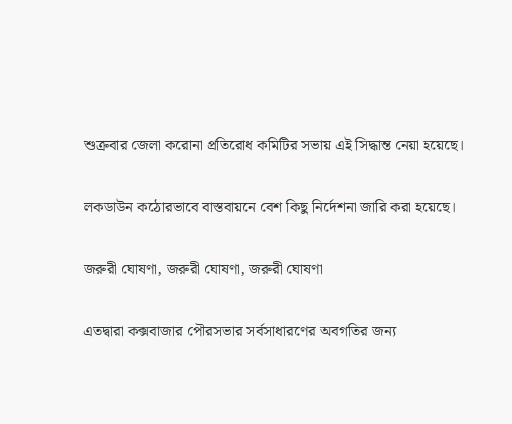শুক্রবার জেলা করোনা প্রতিরোধ কমিটির সভায় এই সিদ্ধান্ত নেয়া হয়েছে।

লকডাউন কঠোরভাবে বাস্তবায়নে বেশ কিছু নির্দেশনা জারি করা হয়েছে।

জরুরী ঘোষণা, জরুরী ঘোষণা, জরুরী ঘোষণা

এতদ্বারা কক্সবাজার পৌরসভার সর্বসাধারণের অবগতির জন্য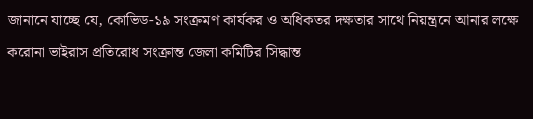জানানে যাচ্ছে যে, কোভিড-১৯ সংক্রমণ কার্যকর ও অধিকতর দক্ষতার সাথে নিয়ন্ত্রনে আনার লক্ষে করোনা ভাইরাস প্রতিরোধ সংক্রান্ত জেলা কমিটির সিদ্ধান্ত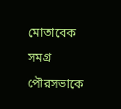মোতাবেক সমগ্র পৌরসভাকে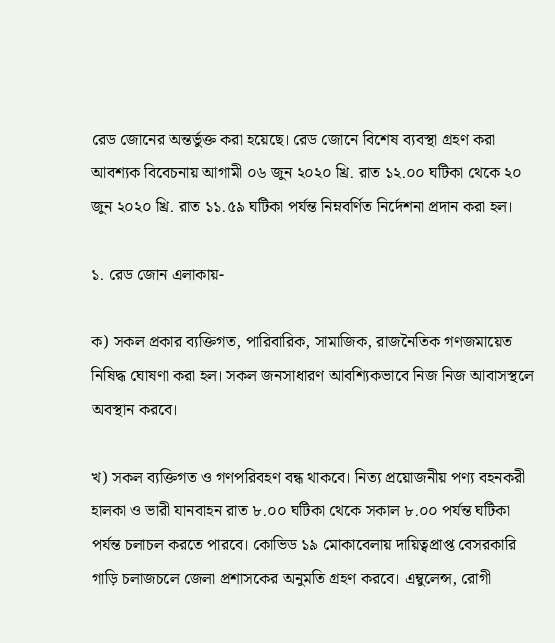রেড জোনের অন্তর্ভুক্ত করা হয়েছে। রেড জোনে বিশেষ ব্যবস্থা গ্রহণ করা আবশ্যক বিবেচনায় আগামী ০৬ জুন ২০২০ খ্রি. রাত ১২.০০ ঘটিকা থেকে ২০ জুন ২০২০ খ্রি. রাত ১১.৫৯ ঘটিকা পর্যন্ত নিম্নবর্ণিত নির্দেশনা প্রদান করা হল।

১. রেড জোন এলাকায়-

ক) সকল প্রকার ব্যক্তিগত, পারিবারিক, সামাজিক, রাজনৈতিক গণজমায়েত নিষিদ্ধ ঘোষণা করা হল। সকল জনসাধারণ আবশ্যিকভাবে নিজ নিজ আবাসস্থলে অবস্থান করবে।

খ) সকল ব্যক্তিগত ও গণপরিবহণ বন্ধ থাকবে। নিত্য প্রয়োজনীয় পণ্য বহনকরী হালকা ও ভারী যানবাহন রাত ৮.০০ ঘটিকা থেকে সকাল ৮.০০ পর্যন্ত ঘটিকা পর্যন্ত চলাচল করতে পারবে। কোভিড ১৯ মোকাবেলায় দায়িত্বপ্রাপ্ত বেসরকারি গাড়ি চলাজচলে জেলা প্রশাসকের অনুমতি গ্রহণ করবে। এম্বুলেন্স, রোগী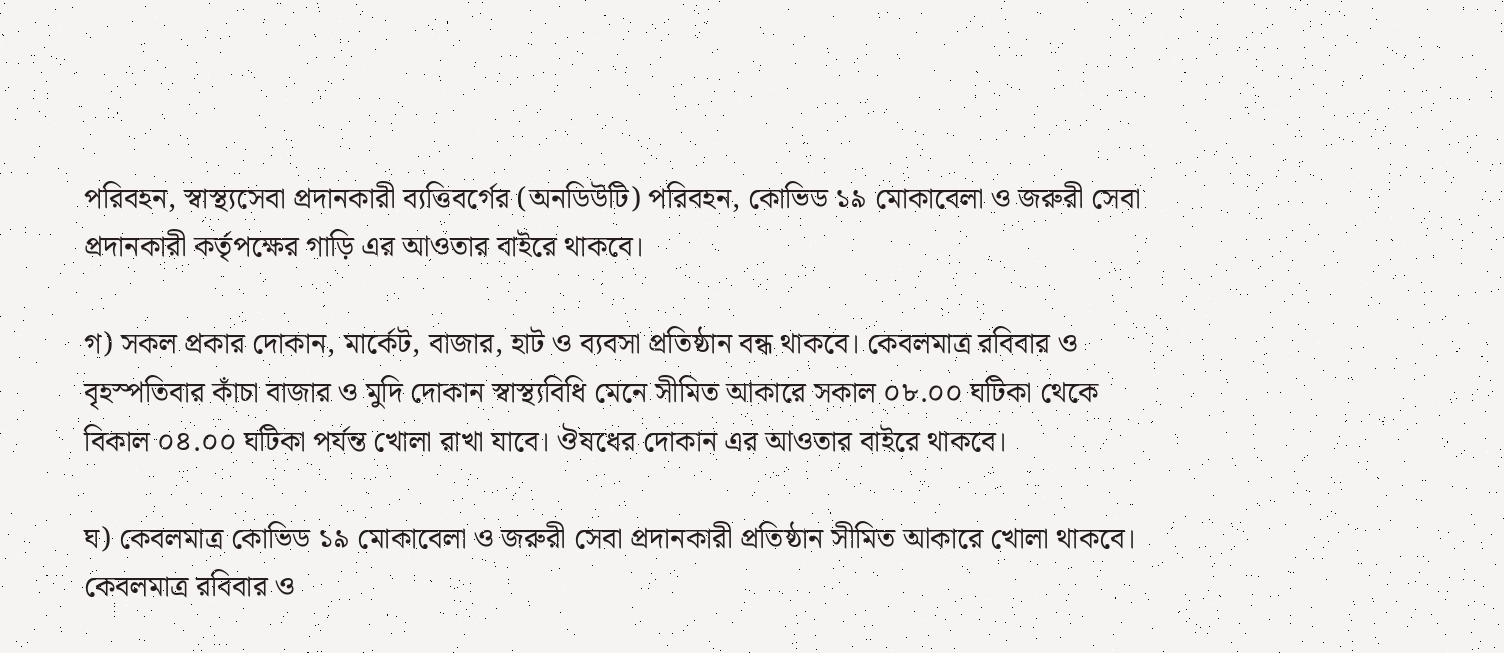পরিবহন, স্বাস্থ্যসেবা প্রদানকারী ব্যত্তিবর্গের (অনডিউটি) পরিবহন, কোভিড ১৯ মোকাবেলা ও জরুরী সেবা প্রদানকারী কর্তৃপক্ষের গাড়ি এর আওতার বাইরে থাকবে।

গ) সকল প্রকার দোকান, মার্কেট, বাজার, হাট ও ব্যবসা প্রতিষ্ঠান বন্ধ থাকবে। কেবলমাত্র রবিবার ও বৃহস্পতিবার কাঁচা বাজার ও মুদি দোকান স্বাস্থ্যবিধি মেনে সীমিত আকারে সকাল ০৮.০০ ঘটিকা থেকে বিকাল ০৪.০০ ঘটিকা পর্যন্ত খোলা রাখা যাবে। ঔষধের দোকান এর আওতার বাইরে থাকবে।

ঘ) কেবলমাত্র কোভিড ১৯ মোকাবেলা ও জরুরী সেবা প্রদানকারী প্রতিষ্ঠান সীমিত আকারে খোলা থাকবে। কেবলমাত্র রবিবার ও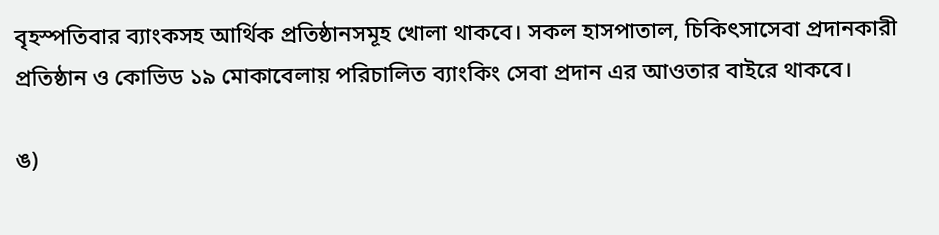বৃহস্পতিবার ব্যাংকসহ আর্থিক প্রতিষ্ঠানসমূহ খোলা থাকবে। সকল হাসপাতাল, চিকিৎসাসেবা প্রদানকারী প্রতিষ্ঠান ও কোভিড ১৯ মোকাবেলায় পরিচালিত ব্যাংকিং সেবা প্রদান এর আওতার বাইরে থাকবে।

ঙ)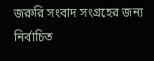জরুরি সংবাদ সংগ্রহের জন্য নির্বাচিত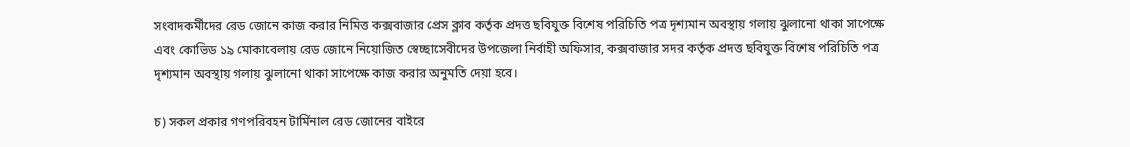সংবাদকর্মীদের রেড জোনে কাজ করার নিমিত্ত কক্সবাজার প্রেস ক্লাব কর্তৃক প্রদত্ত ছবিযুক্ত বিশেষ পরিচিতি পত্র দৃশ্যমান অবস্থায় গলায় ঝুলানো থাকা সাপেক্ষে এবং কোভিড ১৯ মোকাবেলায় রেড জোনে নিয়োজিত স্বেচ্ছাসেবীদের উপজেলা নির্বাহী অফিসার, কক্সবাজার সদর কর্তৃক প্রদত্ত ছবিযুক্ত বিশেষ পরিচিতি পত্র দৃশ্যমান অবস্থায় গলায় ঝুলানো থাকা সাপেক্ষে কাজ করার অনুমতি দেয়া হবে।

চ) সকল প্রকার গণপরিবহন টার্মিনাল রেড জোনের বাইরে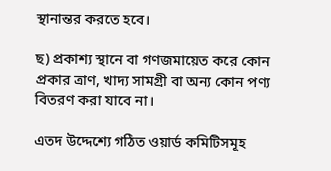স্থানান্তর করতে হবে।

ছ) প্রকাশ্য স্থানে বা গণজমায়েত করে কোন প্রকার ত্রাণ, খাদ্য সামগ্রী বা অন্য কোন পণ্য বিতরণ করা যাবে না।

এতদ উদ্দেশ্যে গঠিত ওয়ার্ড কমিটিসমূহ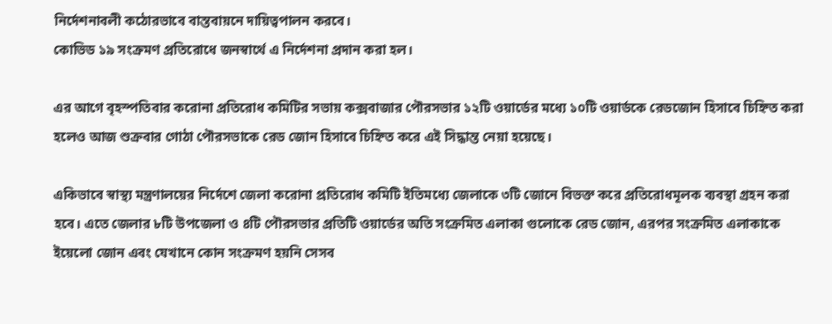নির্দেশনাবলী কঠোরভাবে বাস্তবায়নে দায়িত্বপালন করবে।
কোভিড ১৯ সংক্রমণ প্রতিরোধে জনস্বার্থে এ নির্দেশনা প্রদান করা হল।

এর আগে বৃহস্পতিবার করোনা প্রতিরোধ কমিটির সভায় কক্সবাজার পৌরসভার ১২টি ওয়ার্ডের মধ্যে ১০টি ওয়ার্ডকে রেডজোন হিসাবে চিহ্নিত করা হলেও আজ শুক্রবার গোঠা পৌরসভাকে রেড জোন হিসাবে চিহ্নিত করে এই সিদ্ধান্ত নেয়া হয়েছে।

একিভাবে স্বাস্থ্য মন্ত্রণালয়ের নির্দেশে জেলা করোনা প্রতিরোধ কমিটি ইতিমধ্যে জেলাকে ৩টি জোনে বিভক্ত করে প্রতিরোধমূলক ব্যবস্থা গ্রহন করা হবে। এতে জেলার ৮টি উপজেলা ও ৪টি পৌরসভার প্রতিটি ওয়ার্ডের অতি সংক্রমিত এলাকা গুলোকে রেড জোন, এরপর সংক্রমিত এলাকাকে ইয়েলো জোন এবং যেখানে কোন সংক্রমণ হয়নি সেসব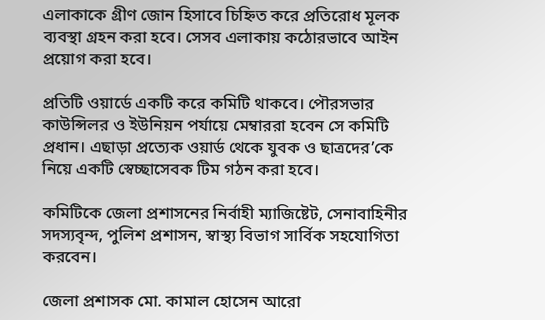এলাকাকে গ্রীণ জোন হিসাবে চিহ্নিত করে প্রতিরোধ মূলক ব্যবস্থা গ্রহন করা হবে। সেসব এলাকায় কঠোরভাবে আইন প্রয়োগ করা হবে।

প্রতিটি ওয়ার্ডে একটি করে কমিটি থাকবে। পৌরসভার কাউন্সিলর ও ইউনিয়ন পর্যায়ে মেম্বাররা হবেন সে কমিটি প্রধান। এছাড়া প্রত্যেক ওয়ার্ড থেকে যুবক ও ছাত্রদের’কে নিয়ে একটি স্বেচ্ছাসেবক টিম গঠন করা হবে।

কমিটিকে জেলা প্রশাসনের নির্বাহী ম্যাজিষ্টেট, সেনাবাহিনীর সদস্যবৃন্দ, পুলিশ প্রশাসন, স্বাস্থ্য বিভাগ সার্বিক সহযোগিতা করবেন।

জেলা প্রশাসক মো. কামাল হোসেন আরো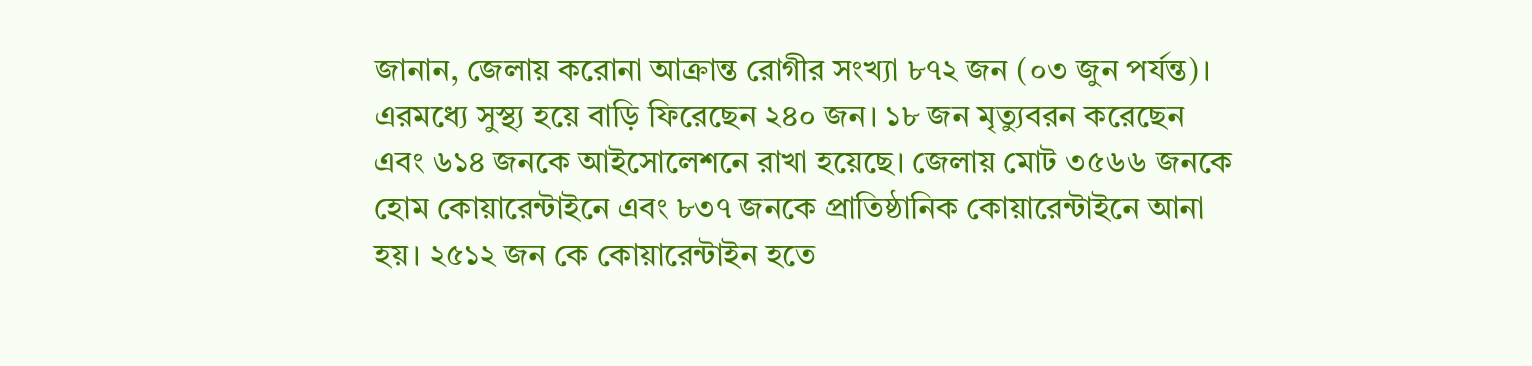জানান, জেলায় করোনা আক্রান্ত রোগীর সংখ্যা ৮৭২ জন (০৩ জুন পর্যন্ত)। এরমধ্যে সুস্থ্য হয়ে বাড়ি ফিরেছেন ২৪০ জন। ১৮ জন মৃত্যুবরন করেছেন এবং ৬১৪ জনকে আইসোলেশনে রাখা হয়েছে। জেলায় মোট ৩৫৬৬ জনকে হোম কোয়ারেন্টাইনে এবং ৮৩৭ জনকে প্রাতিষ্ঠানিক কোয়ারেন্টাইনে আনা হয়। ২৫১২ জন কে কোয়ারেন্টাইন হতে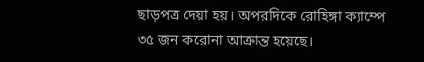ছাড়পত্র দেয়া হয়। অপরদিকে রোহিঙ্গা ক্যাম্পে ৩৫ জন করোনা আক্রান্ত হয়েছে।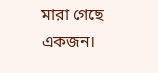মারা গেছে একজন।